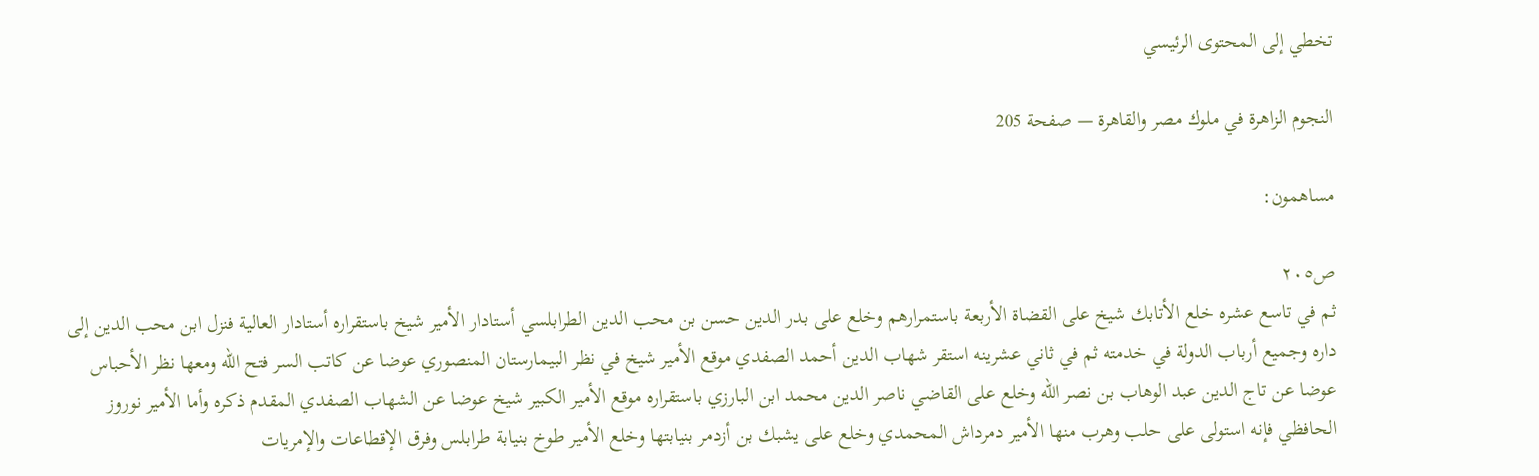تخطي إلى المحتوى الرئيسي

النجوم الزاهرة في ملوك مصر والقاهرة — صفحة 205

مساهمون:

ص٢٠٥
ثم في تاسع عشره خلع الأتابك شيخ على القضاة الأربعة باستمرارهم وخلع على بدر الدين حسن بن محب الدين الطرابلسي أستادار الأمير شيخ باستقراره أستادار العالية فنزل ابن محب الدين إلى داره وجميع أرباب الدولة في خدمته ثم في ثاني عشرينه استقر شهاب الدين أحمد الصفدي موقع الأمير شيخ في نظر البيمارستان المنصوري عوضا عن كاتب السر فتح الله ومعها نظر الأحباس عوضا عن تاج الدين عبد الوهاب بن نصر الله وخلع على القاضي ناصر الدين محمد ابن البارزي باستقراره موقع الأمير الكبير شيخ عوضا عن الشهاب الصفدي المقدم ذكره وأما الأمير نوروز الحافظي فإنه استولى على حلب وهرب منها الأمير دمرداش المحمدي وخلع على يشبك بن أزدمر بنيابتها وخلع الأمير طوخ بنيابة طرابلس وفرق الإقطاعات والإمريات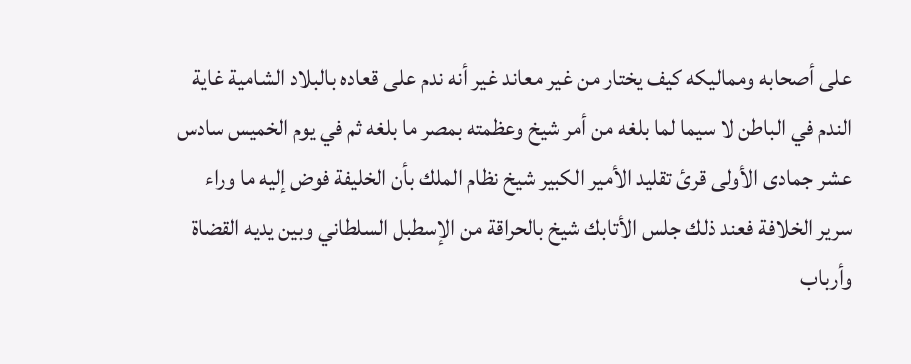على أصحابه ومماليكه كيف يختار من غير معاند غير أنه ندم على قعاده بالبلاد الشامية غاية الندم في الباطن لا سيما لما بلغه من أمر شيخ وعظمته بمصر ما بلغه ثم في يوم الخميس سادس عشر جمادى الأولى قرئ تقليد الأمير الكبير شيخ نظام الملك بأن الخليفة فوض إليه ما وراء سرير الخلافة فعند ذلك جلس الأتابك شيخ بالحراقة من الإسطبل السلطاني وبين يديه القضاة وأرباب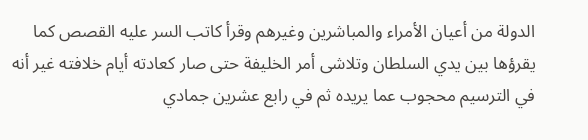الدولة من أعيان الأمراء والمباشرين وغيرهم وقرأ كاتب السر عليه القصص كما يقرؤها بين يدي السلطان وتلاشى أمر الخليفة حتى صار كعادته أيام خلافته غير أنه في الترسيم محجوب عما يريده ثم في رابع عشرين جمادي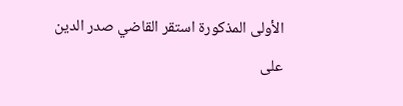الأولى المذكورة استقر القاضي صدر الدين على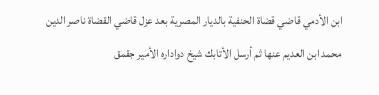ابن الأدمي قاضي قضاة الحنفية بالديار المصرية بعد عزل قاضي القضاة ناصر الدين محمد ابن العديم عنها ثم أرسل الأتابك شيخ دواداره الأمير جقمق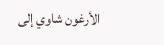الأرغون شاوي إلى